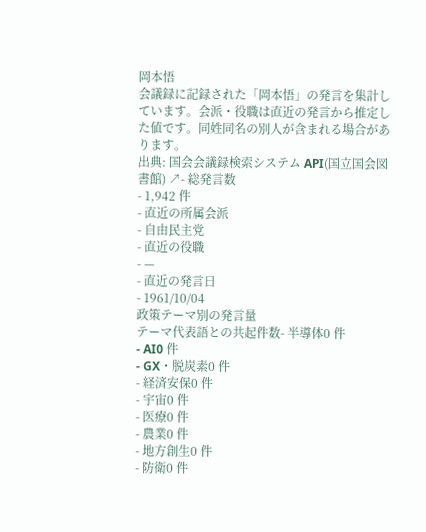岡本悟
会議録に記録された「岡本悟」の発言を集計しています。会派・役職は直近の発言から推定した値です。同姓同名の別人が含まれる場合があります。
出典: 国会会議録検索システム API(国立国会図書館) ↗- 総発言数
- 1,942 件
- 直近の所属会派
- 自由民主党
- 直近の役職
- —
- 直近の発言日
- 1961/10/04
政策テーマ別の発言量
テーマ代表語との共起件数- 半導体0 件
- AI0 件
- GX・脱炭素0 件
- 経済安保0 件
- 宇宙0 件
- 医療0 件
- 農業0 件
- 地方創生0 件
- 防衛0 件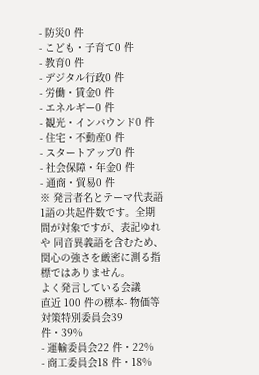- 防災0 件
- こども・子育て0 件
- 教育0 件
- デジタル行政0 件
- 労働・賃金0 件
- エネルギー0 件
- 観光・インバウンド0 件
- 住宅・不動産0 件
- スタートアップ0 件
- 社会保障・年金0 件
- 通商・貿易0 件
※ 発言者名とテーマ代表語1語の共起件数です。全期間が対象ですが、表記ゆれや 同音異義語を含むため、関心の強さを厳密に測る指標ではありません。
よく発言している会議
直近 100 件の標本- 物価等対策特別委員会39 件・39%
- 運輸委員会22 件・22%
- 商工委員会18 件・18%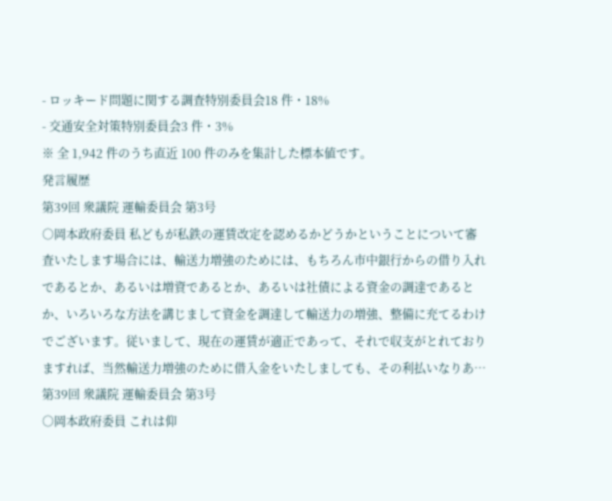- ロッキード問題に関する調査特別委員会18 件・18%
- 交通安全対策特別委員会3 件・3%
※ 全 1,942 件のうち直近 100 件のみを集計した標本値です。
発言履歴
第39回 衆議院 運輸委員会 第3号
○岡本政府委員 私どもが私鉄の運賃改定を認めるかどうかということについて審査いたします場合には、輸送力増強のためには、もちろん市中銀行からの借り入れであるとか、あるいは増資であるとか、あるいは社債による資金の調達であるとか、いろいろな方法を講じまして資金を調達して輸送力の増強、整備に充てるわけでございます。従いまして、現在の運賃が適正であって、それで収支がとれておりますれば、当然輸送力増強のために借入金をいたしましても、その利払いなりあ…
第39回 衆議院 運輸委員会 第3号
○岡本政府委員 これは仰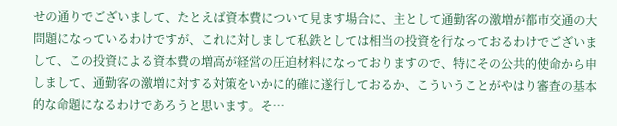せの通りでございまして、たとえば資本費について見ます場合に、主として通勤客の激増が都市交通の大問題になっているわけですが、これに対しまして私鉄としては相当の投資を行なっておるわけでございまして、この投資による資本費の増高が経営の圧迫材料になっておりますので、特にその公共的使命から申しまして、通勤客の激増に対する対策をいかに的確に遂行しておるか、こういうことがやはり審査の基本的な命題になるわけであろうと思います。そ…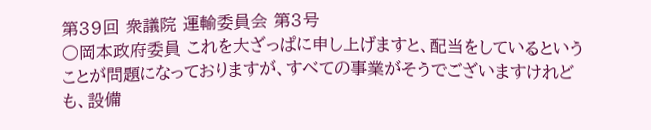第39回 衆議院 運輸委員会 第3号
○岡本政府委員 これを大ざっぱに申し上げますと、配当をしているということが問題になっておりますが、すべての事業がそうでございますけれども、設備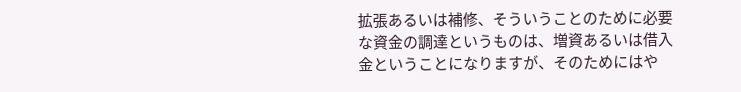拡張あるいは補修、そういうことのために必要な資金の調達というものは、増資あるいは借入金ということになりますが、そのためにはや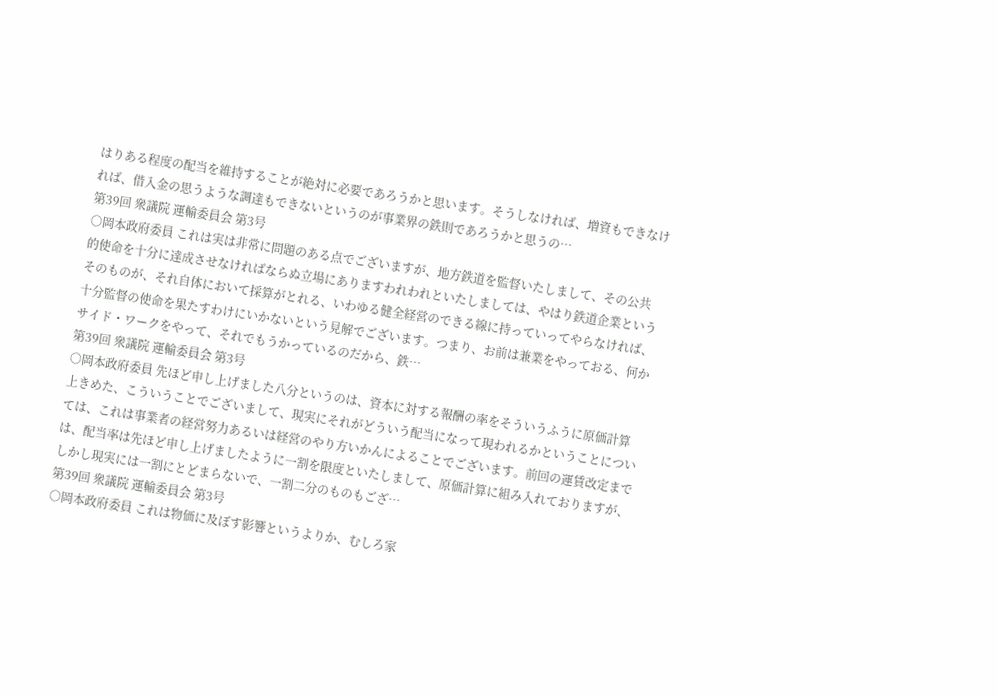はりある程度の配当を維持することが絶対に必要であろうかと思います。そうしなければ、増資もできなければ、借入金の思うような調達もできないというのが事業界の鉄則であろうかと思うの…
第39回 衆議院 運輸委員会 第3号
○岡本政府委員 これは実は非常に問題のある点でございますが、地方鉄道を監督いたしまして、その公共的使命を十分に達成させなければならぬ立場にありますわれわれといたしましては、やはり鉄道企業というそのものが、それ自体において採算がとれる、いわゆる健全経営のできる線に持っていってやらなければ、十分監督の使命を果たすわけにいかないという見解でございます。つまり、お前は兼業をやっておる、何かサイド・ワークをやって、それでもうかっているのだから、鉄…
第39回 衆議院 運輸委員会 第3号
○岡本政府委員 先ほど申し上げました八分というのは、資本に対する報酬の率をそういうふうに原価計算上きめた、こういうことでございまして、現実にそれがどういう配当になって現われるかということについては、これは事業者の経営努力あるいは経営のやり方いかんによることでございます。前回の運賃改定までは、配当率は先ほど申し上げましたように一割を限度といたしまして、原価計算に組み入れておりますが、しかし現実には一割にとどまらないで、一割二分のものもござ…
第39回 衆議院 運輸委員会 第3号
○岡本政府委員 これは物価に及ぼす影響というよりか、むしろ家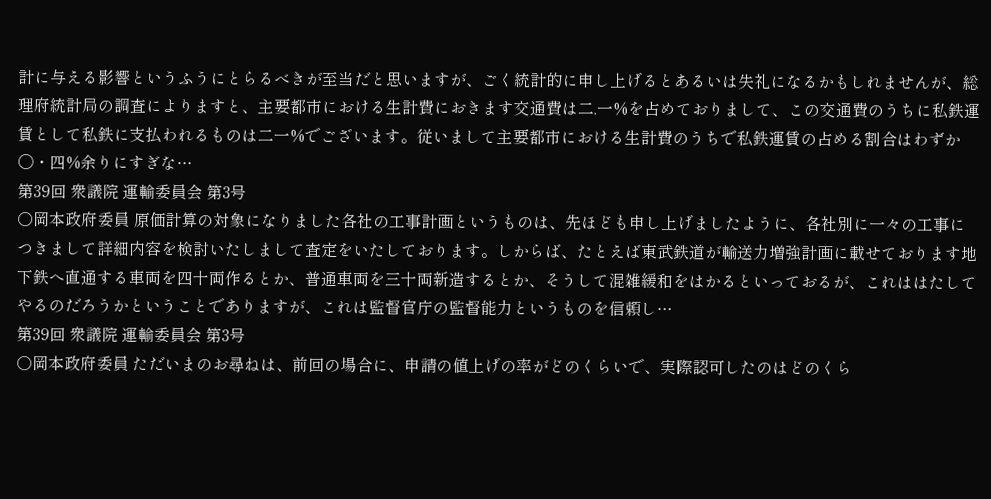計に与える影響というふうにとらるべきが至当だと思いますが、ごく統計的に申し上げるとあるいは失礼になるかもしれませんが、総理府統計局の調査によりますと、主要都市における生計費におきます交通費は二.一%を占めておりまして、この交通費のうちに私鉄運賃として私鉄に支払われるものは二一%でございます。従いまして主要都市における生計費のうちで私鉄運賃の占める割合はわずか〇・四%余りにすぎな…
第39回 衆議院 運輸委員会 第3号
○岡本政府委員 原価計算の対象になりました各社の工事計画というものは、先ほども申し上げましたように、各社別に一々の工事につきまして詳細内容を検討いたしまして査定をいたしております。しからば、たとえば東武鉄道が輸送力増強計画に載せております地下鉄へ直通する車両を四十両作るとか、普通車両を三十両新造するとか、そうして混雑緩和をはかるといっておるが、これははたしてやるのだろうかということでありますが、これは監督官庁の監督能力というものを信頼し…
第39回 衆議院 運輸委員会 第3号
○岡本政府委員 ただいまのお尋ねは、前回の場合に、申請の値上げの率がどのくらいで、実際認可したのはどのくら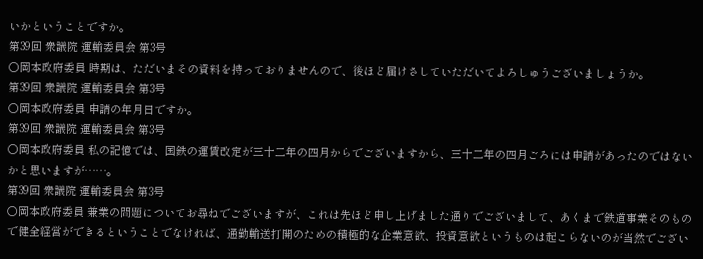いかということですか。
第39回 衆議院 運輸委員会 第3号
○岡本政府委員 時期は、ただいまその資料を持っておりませんので、後ほど届けさしていただいてよろしゅうございましょうか。
第39回 衆議院 運輸委員会 第3号
○岡本政府委員 申請の年月日ですか。
第39回 衆議院 運輸委員会 第3号
○岡本政府委員 私の記憶では、国鉄の運賃改定が三十二年の四月からでございますから、三十二年の四月ごろには申請があったのではないかと思いますが……。
第39回 衆議院 運輸委員会 第3号
○岡本政府委員 兼業の問題についてお尋ねでございますが、これは先ほど申し上げました通りでございまして、あくまで鉄道事業そのもので健全経営ができるということでなければ、通勤輸送打開のための積極的な企業意欲、投資意欲というものは起こらないのが当然でござい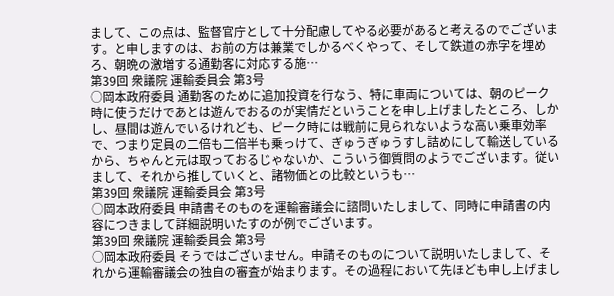まして、この点は、監督官庁として十分配慮してやる必要があると考えるのでございます。と申しますのは、お前の方は兼業でしかるべくやって、そして鉄道の赤字を埋めろ、朝晩の激増する通勤客に対応する施…
第39回 衆議院 運輸委員会 第3号
○岡本政府委員 通勤客のために追加投資を行なう、特に車両については、朝のピーク時に使うだけであとは遊んでおるのが実情だということを申し上げましたところ、しかし、昼間は遊んでいるけれども、ピーク時には戦前に見られないような高い乗車効率で、つまり定員の二倍も二倍半も乗っけて、ぎゅうぎゅうすし詰めにして輸送しているから、ちゃんと元は取っておるじゃないか、こういう御質問のようでございます。従いまして、それから推していくと、諸物価との比較というも…
第39回 衆議院 運輸委員会 第3号
○岡本政府委員 申請書そのものを運輸審議会に諮問いたしまして、同時に申請書の内容につきまして詳細説明いたすのが例でございます。
第39回 衆議院 運輸委員会 第3号
○岡本政府委員 そうではございません。申請そのものについて説明いたしまして、それから運輸審議会の独自の審査が始まります。その過程において先ほども申し上げまし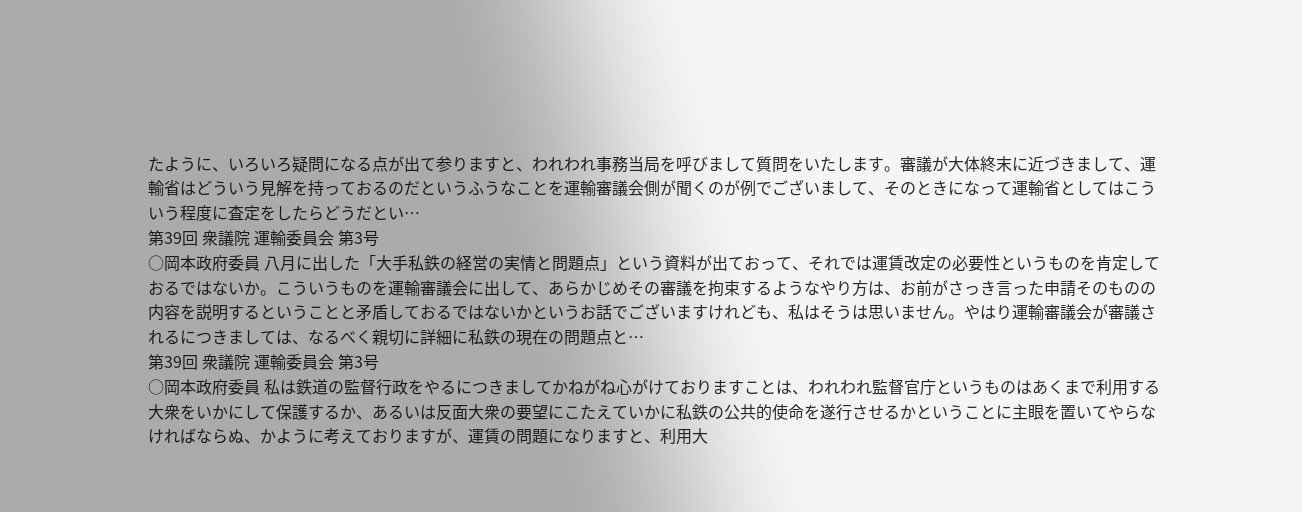たように、いろいろ疑問になる点が出て参りますと、われわれ事務当局を呼びまして質問をいたします。審議が大体終末に近づきまして、運輸省はどういう見解を持っておるのだというふうなことを運輸審議会側が聞くのが例でございまして、そのときになって運輸省としてはこういう程度に査定をしたらどうだとい…
第39回 衆議院 運輸委員会 第3号
○岡本政府委員 八月に出した「大手私鉄の経営の実情と問題点」という資料が出ておって、それでは運賃改定の必要性というものを肯定しておるではないか。こういうものを運輸審議会に出して、あらかじめその審議を拘束するようなやり方は、お前がさっき言った申請そのものの内容を説明するということと矛盾しておるではないかというお話でございますけれども、私はそうは思いません。やはり運輸審議会が審議されるにつきましては、なるべく親切に詳細に私鉄の現在の問題点と…
第39回 衆議院 運輸委員会 第3号
○岡本政府委員 私は鉄道の監督行政をやるにつきましてかねがね心がけておりますことは、われわれ監督官庁というものはあくまで利用する大衆をいかにして保護するか、あるいは反面大衆の要望にこたえていかに私鉄の公共的使命を遂行させるかということに主眼を置いてやらなければならぬ、かように考えておりますが、運賃の問題になりますと、利用大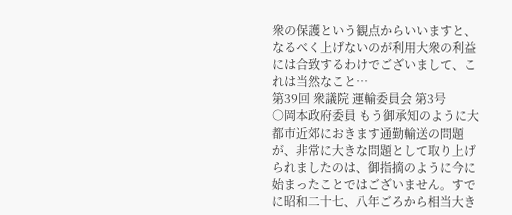衆の保護という観点からいいますと、なるべく上げないのが利用大衆の利益には合致するわけでございまして、これは当然なこと…
第39回 衆議院 運輸委員会 第3号
○岡本政府委員 もう御承知のように大都市近郊におきます通勤輸送の問題が、非常に大きな問題として取り上げられましたのは、御指摘のように今に始まったことではございません。すでに昭和二十七、八年ごろから相当大き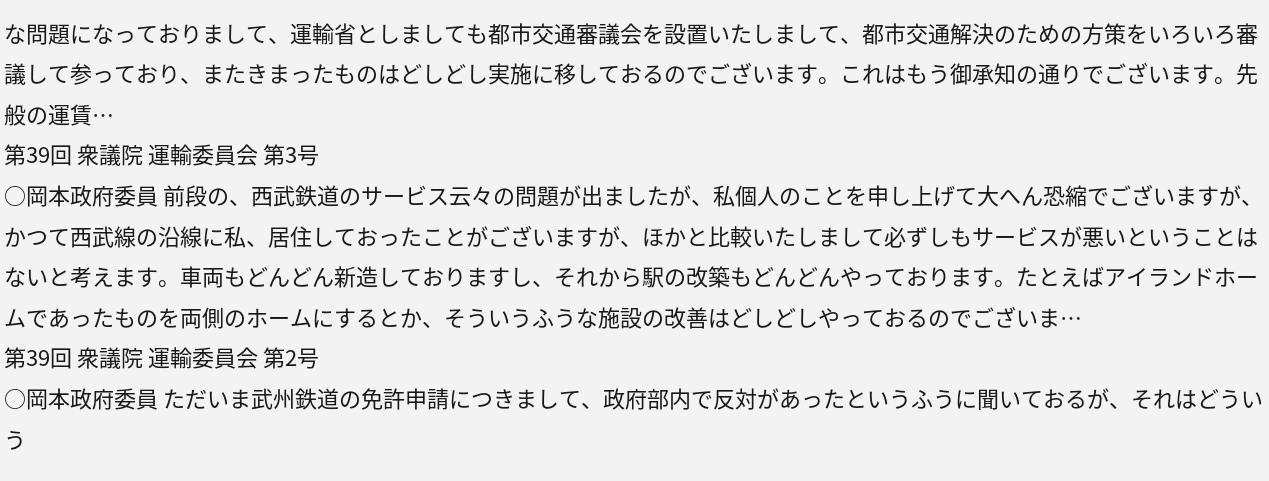な問題になっておりまして、運輸省としましても都市交通審議会を設置いたしまして、都市交通解決のための方策をいろいろ審議して参っており、またきまったものはどしどし実施に移しておるのでございます。これはもう御承知の通りでございます。先般の運賃…
第39回 衆議院 運輸委員会 第3号
○岡本政府委員 前段の、西武鉄道のサービス云々の問題が出ましたが、私個人のことを申し上げて大へん恐縮でございますが、かつて西武線の沿線に私、居住しておったことがございますが、ほかと比較いたしまして必ずしもサービスが悪いということはないと考えます。車両もどんどん新造しておりますし、それから駅の改築もどんどんやっております。たとえばアイランドホームであったものを両側のホームにするとか、そういうふうな施設の改善はどしどしやっておるのでございま…
第39回 衆議院 運輸委員会 第2号
○岡本政府委員 ただいま武州鉄道の免許申請につきまして、政府部内で反対があったというふうに聞いておるが、それはどういう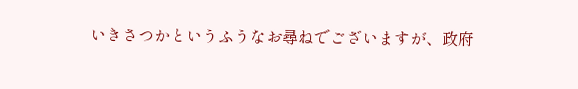いきさつかというふうなお尋ねでございますが、政府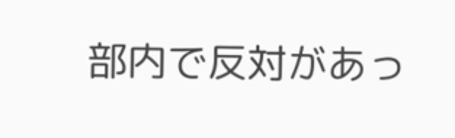部内で反対があっ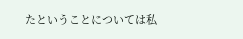たということについては私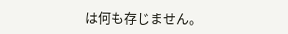は何も存じません。